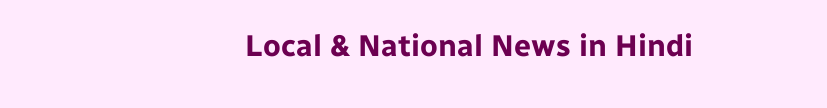Local & National News in Hindi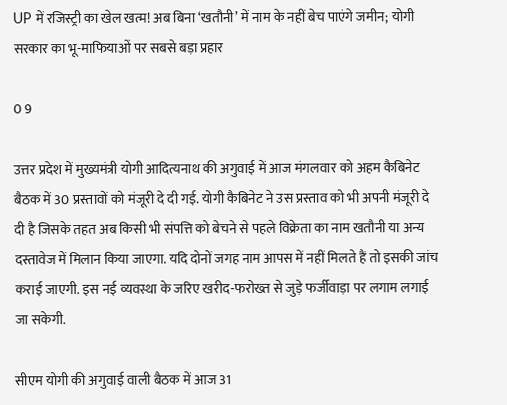UP में रजिस्ट्री का खेल खत्म! अब बिना ‘खतौनी’ में नाम के नहीं बेच पाएंगे जमीन; योगी सरकार का भू-माफियाओं पर सबसे बड़ा प्रहार

0 9

उत्तर प्रदेश में मुख्यमंत्री योगी आदित्यनाथ की अगुवाई में आज मंगलवार को अहम कैबिनेट बैठक में 30 प्रस्तावों को मंजूरी दे दी गई. योगी कैबिनेट ने उस प्रस्ताव को भी अपनी मंजूरी दे दी है जिसके तहत अब किसी भी संपत्ति को बेचने से पहले विक्रेता का नाम खतौनी या अन्य दस्तावेज में मिलान किया जाएगा. यदि दोनों जगह नाम आपस में नहीं मिलते हैं तो इसकी जांच कराई जाएगी. इस नई व्यवस्था के जरिए खरीद-फरोख्त से जुड़े फर्जीवाड़ा पर लगाम लगाई जा सकेगी.

सीएम योगी की अगुवाई वाली बैठक में आज 31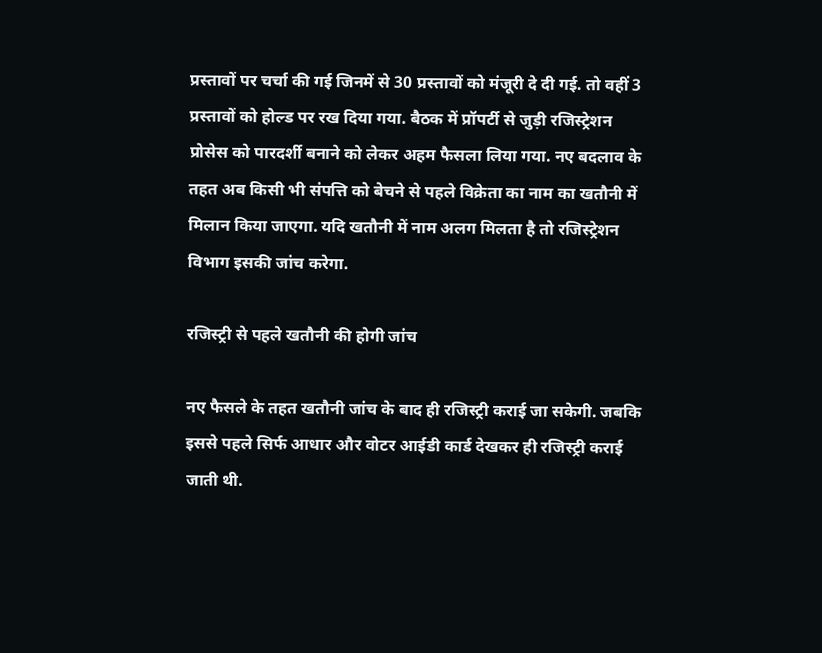प्रस्तावों पर चर्चा की गई जिनमें से 30 प्रस्तावों को मंजूरी दे दी गई. तो वहीं 3 प्रस्तावों को होल्ड पर रख दिया गया. बैठक में प्रॉपर्टी से जुड़ी रजिस्ट्रेशन प्रोसेस को पारदर्शी बनाने को लेकर अहम फैसला लिया गया. नए बदलाव के तहत अब किसी भी संपत्ति को बेचने से पहले विक्रेता का नाम का खतौनी में मिलान किया जाएगा. यदि खतौनी में नाम अलग मिलता है तो रजिस्ट्रेशन विभाग इसकी जांच करेगा.

रजिस्ट्री से पहले खतौनी की होगी जांच

नए फैसले के तहत खतौनी जांच के बाद ही रजिस्ट्री कराई जा सकेगी. जबकि इससे पहले सिर्फ आधार और वोटर आईडी कार्ड देखकर ही रजिस्ट्री कराई जाती थी.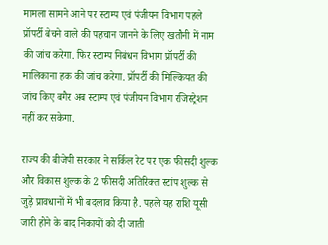मामला सामने आने पर स्टाम्प एवं पंजीयन विभाग पहले प्रॉपर्टी बेचने वाले की पहचान जानने के लिए खतौनी में नाम की जांच करेगा. फिर स्टाम्प निबंधन विभाग प्रॉपर्टी की मालिकाना हक की जांच करेगा. प्रॉपर्टी की मिल्कियत की जांच किए बगैर अब स्टाम्प एवं पंजीयन विभाग रजिस्ट्रेशन नहीं कर सकेगा.

राज्य की बीजेपी सरकार ने सर्किल रेट पर एक फीसदी शुल्क और विकास शुल्क के 2 फीसदी अतिरिक्त स्टांप शुल्क से जुड़े प्रावधानों में भी बदलाव किया है. पहले यह राशि यूसी जारी होने के बाद निकायों को दी जाती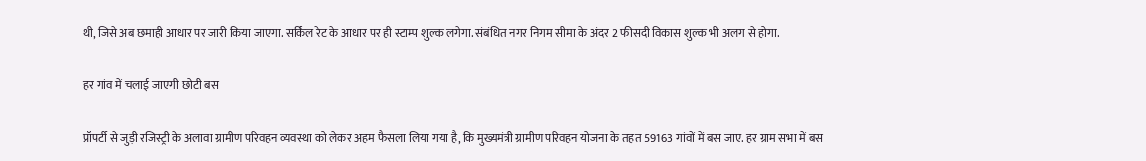थी, जिसे अब छमाही आधार पर जारी किया जाएगा. सर्किल रेट के आधार पर ही स्टाम्प शुल्क लगेगा. संबंधित नगर निगम सीमा के अंदर 2 फीसदी विकास शुल्क भी अलग से होगा.

हर गांव में चलाई जाएगी छोटी बस

प्रॉपर्टी से जुड़ी रजिस्ट्री के अलावा ग्रामीण परिवहन व्यवस्था को लेकर अहम फैसला लिया गया है, कि मुख्यमंत्री ग्रामीण परिवहन योजना के तहत 59163 गांवों में बस जाए. हर ग्राम सभा में बस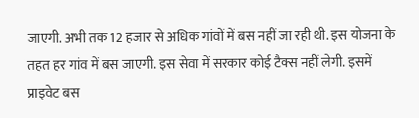जाएगी. अभी तक 12 हजार से अधिक गांवों में बस नहीं जा रही थी. इस योजना के तहत हर गांव में बस जाएगी. इस सेवा में सरकार कोई टैक्स नहीं लेगी. इसमें प्राइवेट बस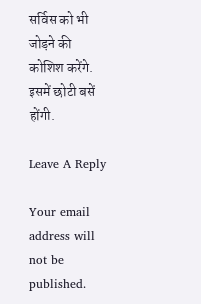सर्विस को भी जोड़ने की कोशिश करेंगे. इसमें छोटी बसें होंगी.

Leave A Reply

Your email address will not be published.